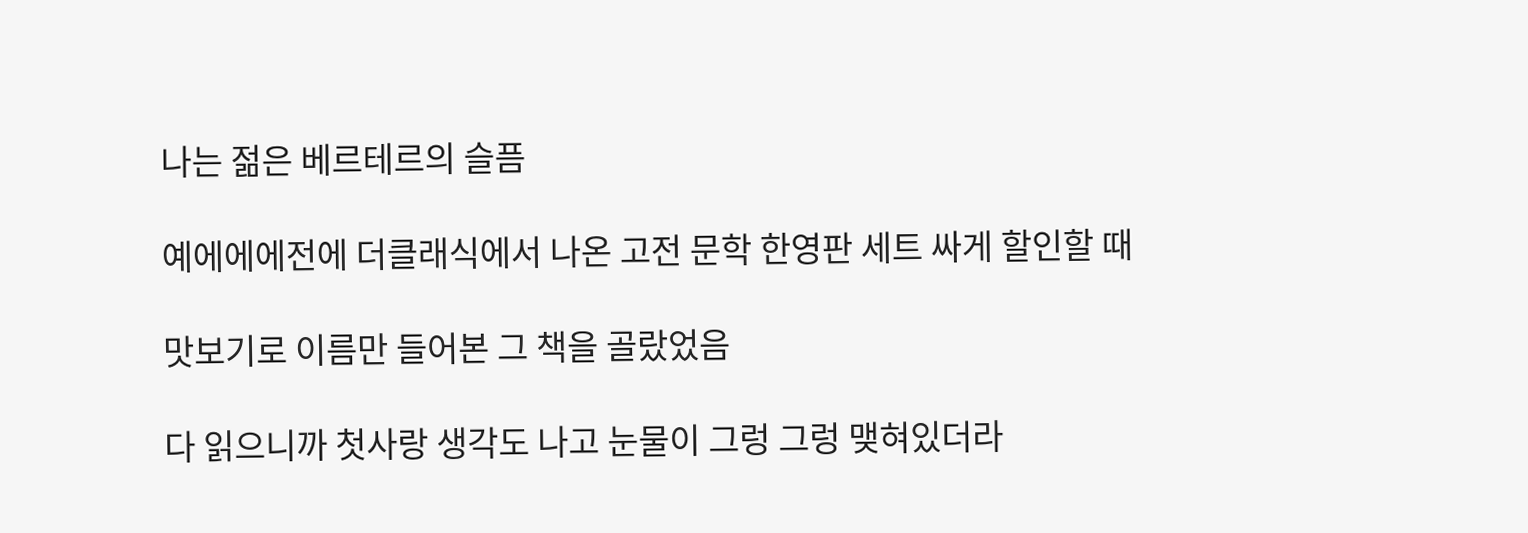나는 젊은 베르테르의 슬픔

예에에에전에 더클래식에서 나온 고전 문학 한영판 세트 싸게 할인할 때

맛보기로 이름만 들어본 그 책을 골랐었음

다 읽으니까 첫사랑 생각도 나고 눈물이 그렁 그렁 맺혀있더라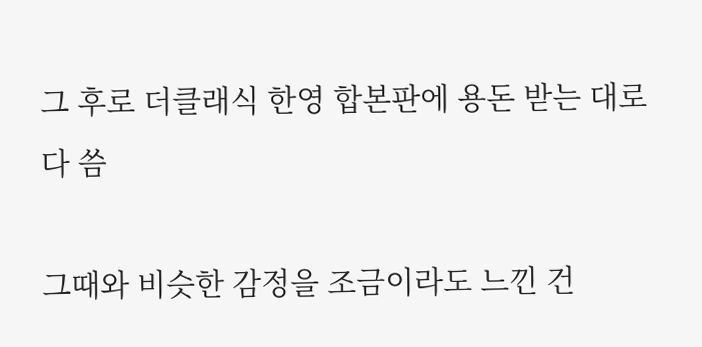그 후로 더클래식 한영 합본판에 용돈 받는 대로 다 씀

그때와 비슷한 감정을 조금이라도 느낀 건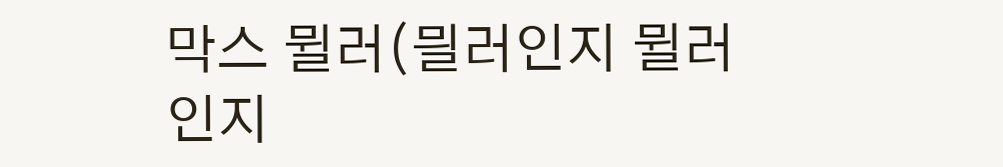막스 뮐러(믤러인지 뮐러인지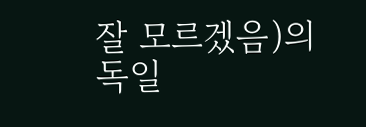잘 모르겠음)의 독일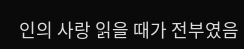인의 사랑 읽을 때가 전부였음